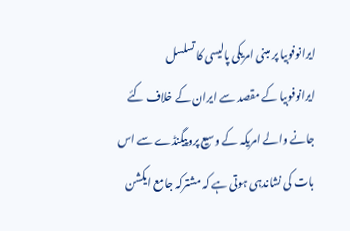ایرانوفوبیا پر مبنی امریکی پالیسی کا تسلسل
ایرانوفوبیا کے مقصد سے ایران کے خلاف کئے جانے والے امریکہ کے وسیع پروپیگنڈے سے اس بات کی نشاندہی ہوتی ہے کہ مشترکہ جامع ایکشن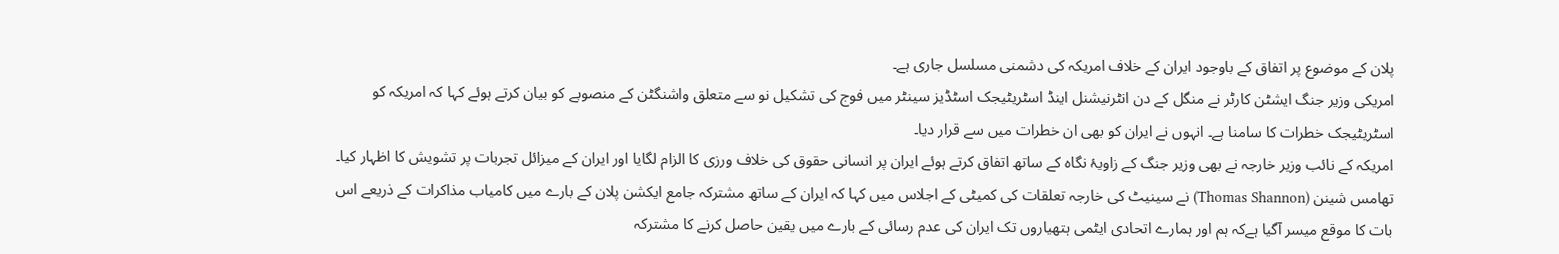پلان کے موضوع پر اتفاق کے باوجود ایران کے خلاف امریکہ کی دشمنی مسلسل جاری ہے۔
امریکی وزیر جنگ ایشٹن کارٹر نے منگل کے دن انٹرنیشنل اینڈ اسٹریٹیجک اسٹڈیز سینٹر میں فوج کی تشکیل نو سے متعلق واشنگٹن کے منصوبے کو بیان کرتے ہوئے کہا کہ امریکہ کو اسٹریٹیجک خطرات کا سامنا ہے۔ انہوں نے ایران کو بھی ان خطرات میں سے قرار دیا۔
امریکہ کے نائب وزیر خارجہ نے بھی وزیر جنگ کے زاویۂ نگاہ کے ساتھ اتفاق کرتے ہوئے ایران پر انسانی حقوق کی خلاف ورزی کا الزام لگایا اور ایران کے میزائل تجربات پر تشویش کا اظہار کیا۔
تھامس شینن (Thomas Shannon) نے سینیٹ کی خارجہ تعلقات کی کمیٹی کے اجلاس میں کہا کہ ایران کے ساتھ مشترکہ جامع ایکشن پلان کے بارے میں کامیاب مذاکرات کے ذریعے اس بات کا موقع میسر آگیا ہےکہ ہم اور ہمارے اتحادی ایٹمی ہتھیاروں تک ایران کی عدم رسائی کے بارے میں یقین حاصل کرنے کا مشترکہ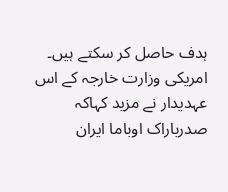ہدف حاصل کر سکتے ہیں۔
امریکی وزارت خارجہ کے اس عہدیدار نے مزید کہاکہ صدرباراک اوباما ایران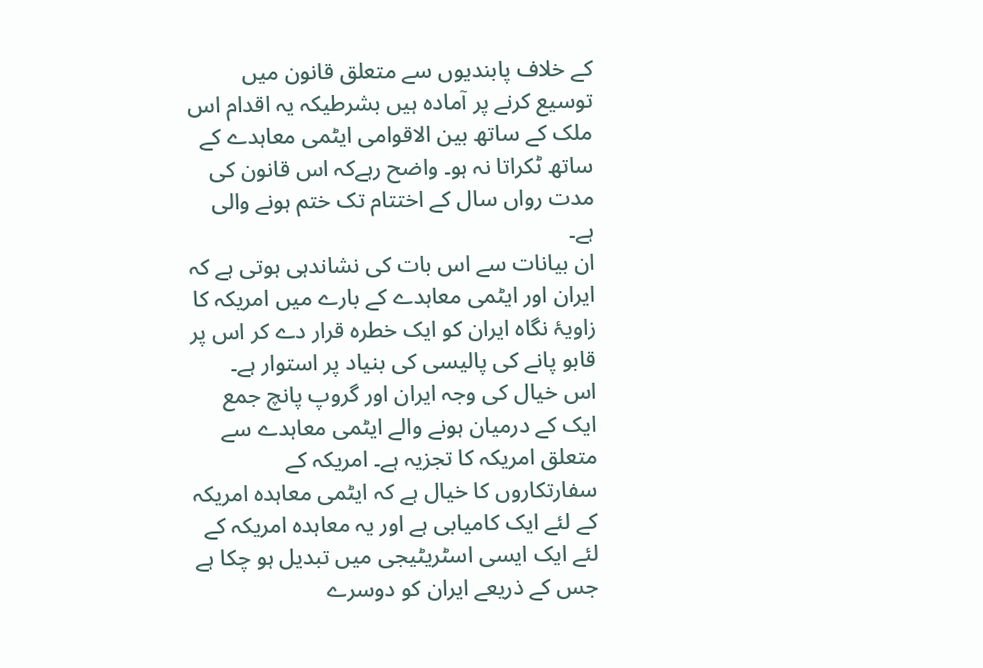کے خلاف پابندیوں سے متعلق قانون میں توسیع کرنے پر آمادہ ہیں بشرطیکہ یہ اقدام اس ملک کے ساتھ بین الاقوامی ایٹمی معاہدے کے ساتھ ٹکراتا نہ ہو۔ واضح رہےکہ اس قانون کی مدت رواں سال کے اختتام تک ختم ہونے والی ہے۔
ان بیانات سے اس بات کی نشاندہی ہوتی ہے کہ ایران اور ایٹمی معاہدے کے بارے میں امریکہ کا زاویۂ نگاہ ایران کو ایک خطرہ قرار دے کر اس پر قابو پانے کی پالیسی کی بنیاد پر استوار ہے۔
اس خیال کی وجہ ایران اور گروپ پانچ جمع ایک کے درمیان ہونے والے ایٹمی معاہدے سے متعلق امریکہ کا تجزیہ ہے۔ امریکہ کے سفارتکاروں کا خیال ہے کہ ایٹمی معاہدہ امریکہ کے لئے ایک کامیابی ہے اور یہ معاہدہ امریکہ کے لئے ایک ایسی اسٹریٹیجی میں تبدیل ہو چکا ہے جس کے ذریعے ایران کو دوسرے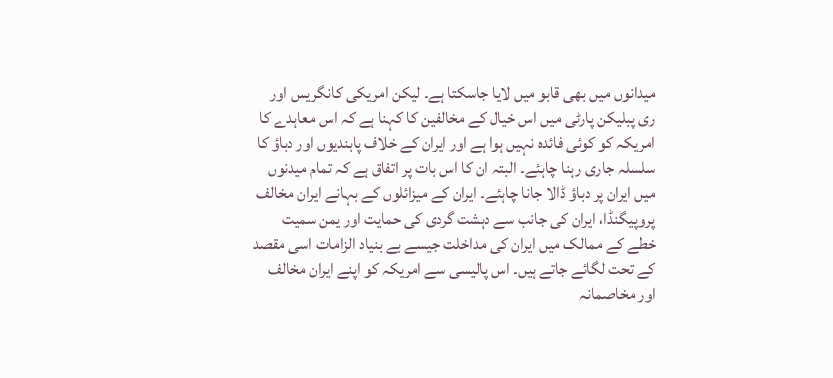میدانوں میں بھی قابو میں لایا جاسکتا ہے۔ لیکن امریکی کانگریس اور ری پبلیکن پارٹی میں اس خیال کے مخالفین کا کہنا ہے کہ اس معاہدے کا امریکہ کو کوئی فائدہ نہیں ہوا ہے اور ایران کے خلاف پابندیوں اور دباؤ کا سلسلہ جاری رہنا چاہئے۔ البتہ ان کا اس بات پر اتفاق ہے کہ تمام میدنوں میں ایران پر دباؤ ڈالا جانا چاہئے۔ ایران کے میزائلوں کے بہانے ایران مخالف پروپیگنڈا، ایران کی جانب سے دہشت گردی کی حمایت اور یمن سمیت خطے کے ممالک میں ایران کی مداخلت جیسے بے بنیاد الزامات اسی مقصد کے تحت لگائے جاتے ہیں۔ اس پالیسی سے امریکہ کو اپنے ایران مخالف اور مخاصمانہ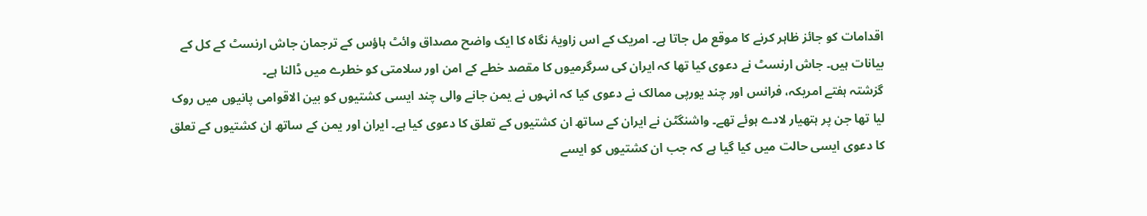اقدامات کو جائز ظاہر کرنے کا موقع مل جاتا ہے۔ امریک کے اس زاویۂ نگاہ کا ایک واضح مصداق وائٹ ہاؤس کے ترجمان جاش ارنسٹ کے کل کے بیانات ہیں۔ جاش ارنسٹ نے دعوی کیا تھا کہ ایران کی سرگرمیوں کا مقصد خطے کے امن اور سلامتی کو خطرے میں ڈالنا ہے۔
گزشتہ ہفتے امریکہ، فرانس اور چند یورپی ممالک نے دعوی کیا کہ انہوں نے یمن جانے والی چند ایسی کشتیوں کو بین الاقوامی پانیوں میں روک لیا تھا جن پر ہتھیار لادے ہوئے تھے۔ واشنگٹن نے ایران کے ساتھ ان کشتیوں کے تعلق کا دعوی کیا ہے۔ ایران اور یمن کے ساتھ ان کشتیوں کے تعلق کا دعوی ایسی حالت میں کیا گیا ہے کہ جب ان کشتیوں کو ایسے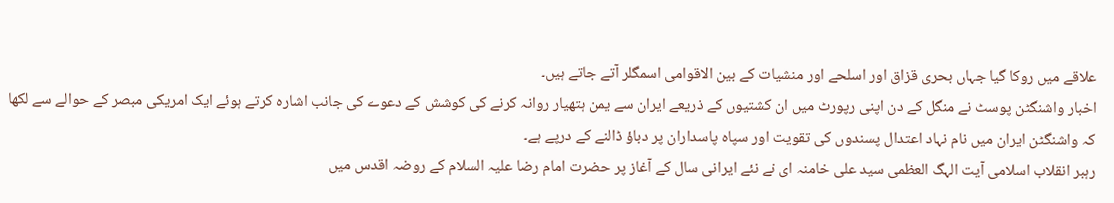علاقے میں روکا گیا جہاں بحری قزاق اور اسلحے اور منشیات کے بین الاقوامی اسمگلر آتے جاتے ہیں۔
اخبار واشنگٹن پوسٹ نے منگل کے دن اپنی رپورٹ میں ان کشتیوں کے ذریعے ایران سے یمن ہتھیار روانہ کرنے کی کوشش کے دعوے کی جانب اشارہ کرتے ہوئے ایک امریکی مبصر کے حوالے سے لکھا کہ واشنگٹن ایران میں نام نہاد اعتدال پسندوں کی تقویت اور سپاہ پاسداران پر دباؤ ڈالنے کے درپے ہے۔
رہبر انقلاب اسلامی آیت الہگ العظمی سید علی خامنہ ای نے نئے ایرانی سال کے آغاز پر حضرت امام رضا علیہ السلام کے روضہ اقدس میں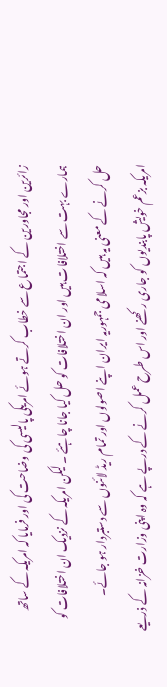زائرین اور مجاورین کے اجتماع سے خطاب کرتے ہوئے امریکی پالیسی کی وضاحت کی اور فرمایا کہ امریکہ کے ساتھ ہمارے بہت سے اختلافات ہیں اور ان اختلافات کو حل کیا جانا چاہئے ۔ لیکن امریکہ کے نزدیک ان اختلافات کو حل کرنے کے معنی یہ ہیں کہ اسلامی جمہوریہ ایران اپنے اصولوں اور تمام ریڈ لائنوں سے دستبردار ہو جائے۔
امریکہ بزعم خویش پابندیوں کو جاری رکھنے اور اس طرح عمل کرنے کے درپے ہے کہ وہ اپنی وزارت خزانہ کے ذریعے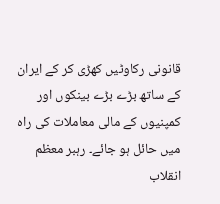قانونی رکاوٹیں کھڑی کر کے ایران کے ساتھ بڑے بڑے بینکوں اور کمپنیوں کے مالی معاملات کی راہ میں حائل ہو جائے۔ رہبر معظم انقلاب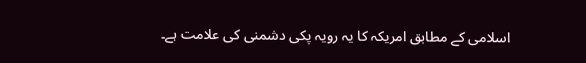اسلامی کے مطابق امریکہ کا یہ رویہ پکی دشمنی کی علامت ہے۔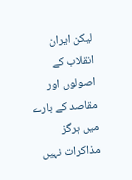لیکن ایران انقلاب کے اصولوں اور مقاصد کے بارے میں ہرگز مذاکرات نہیں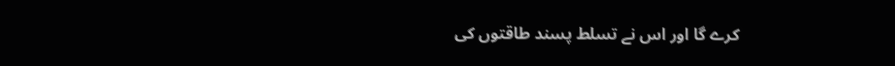کرے گا اور اس نے تسلط پسند طاقتوں کی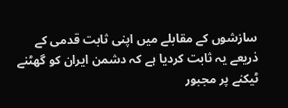سازشوں کے مقابلے میں اپنی ثابت قدمی کے ذریعے یہ ثابت کردیا ہے کہ دشمن ایران کو گھٹنے ٹیکنے پر مجبور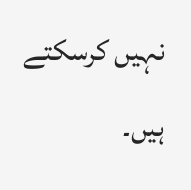نہیں کرسکتے ہیں۔